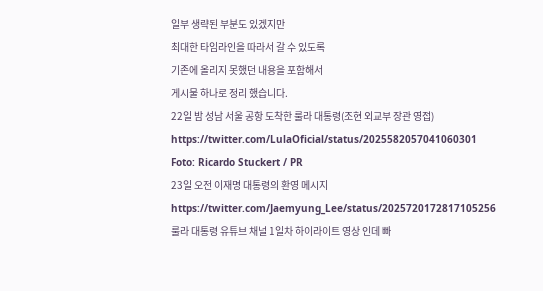일부 생략된 부분도 있겠지만
최대한 타임라인을 따라서 갈 수 있도록
기존에 올리지 못했던 내용을 포함해서
게시물 하나로 정리 했습니다.
22일 밤 성남 서울 공항 도착한 룰라 대통령(조현 외교부 장관 영접)
https://twitter.com/LulaOficial/status/2025582057041060301
Foto: Ricardo Stuckert / PR
23일 오전 이재명 대통령의 환영 메시지
https://twitter.com/Jaemyung_Lee/status/2025720172817105256
룰라 대통령 유튜브 채널 1일차 하이라이트 영상 인데 빠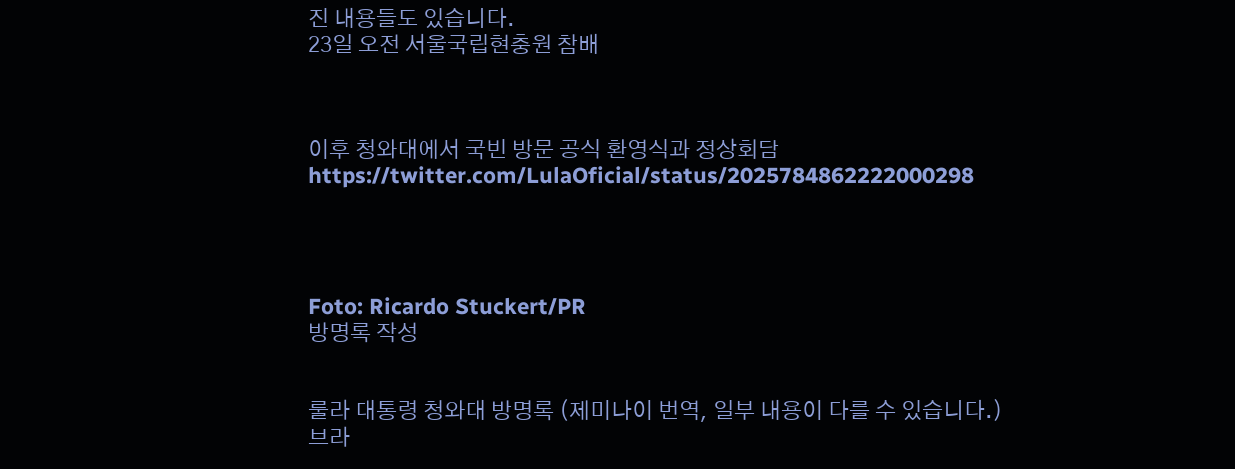진 내용들도 있습니다.
23일 오전 서울국립현충원 참배



이후 청와대에서 국빈 방문 공식 환영식과 정상회담
https://twitter.com/LulaOficial/status/2025784862222000298




Foto: Ricardo Stuckert/PR
방명록 작성


룰라 대통령 청와대 방명록 (제미나이 번역, 일부 내용이 다를 수 있습니다.)
브라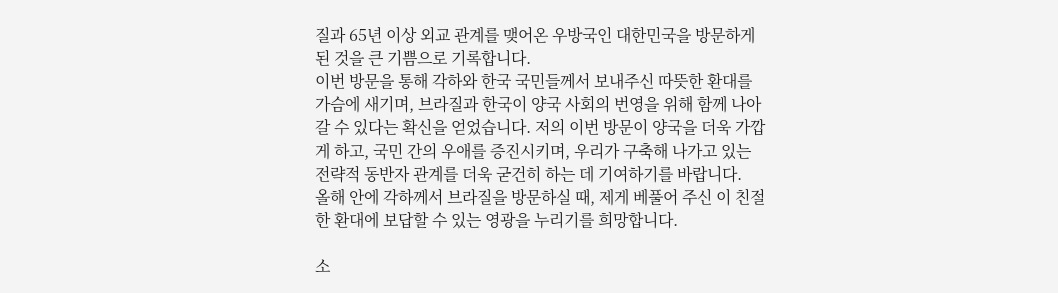질과 65년 이상 외교 관계를 맺어온 우방국인 대한민국을 방문하게 된 것을 큰 기쁨으로 기록합니다.
이번 방문을 통해 각하와 한국 국민들께서 보내주신 따뜻한 환대를 가슴에 새기며, 브라질과 한국이 양국 사회의 번영을 위해 함께 나아갈 수 있다는 확신을 얻었습니다. 저의 이번 방문이 양국을 더욱 가깝게 하고, 국민 간의 우애를 증진시키며, 우리가 구축해 나가고 있는 전략적 동반자 관계를 더욱 굳건히 하는 데 기여하기를 바랍니다.
올해 안에 각하께서 브라질을 방문하실 때, 제게 베풀어 주신 이 친절한 환대에 보답할 수 있는 영광을 누리기를 희망합니다.

소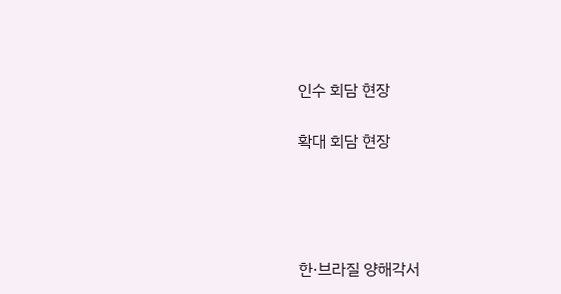인수 회담 현장

확대 회담 현장




한·브라질 양해각서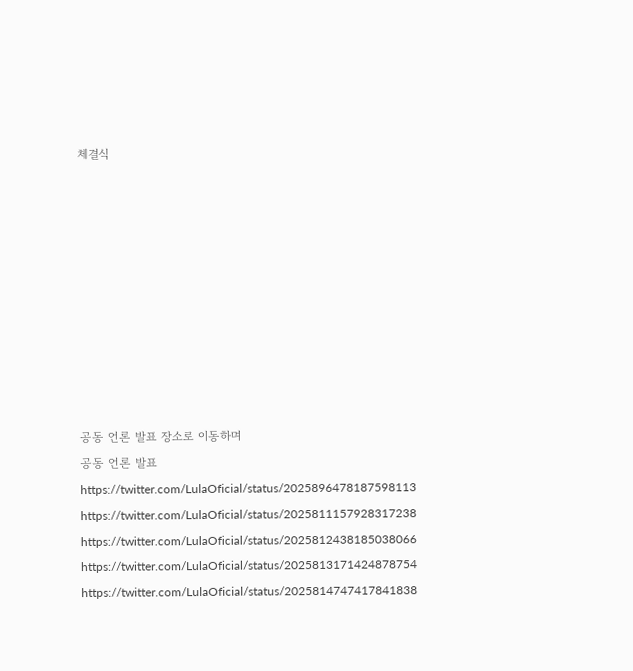체결식










공동 언론 발표 장소로 이동하며
공동 언론 발표
https://twitter.com/LulaOficial/status/2025896478187598113
https://twitter.com/LulaOficial/status/2025811157928317238
https://twitter.com/LulaOficial/status/2025812438185038066
https://twitter.com/LulaOficial/status/2025813171424878754
https://twitter.com/LulaOficial/status/2025814747417841838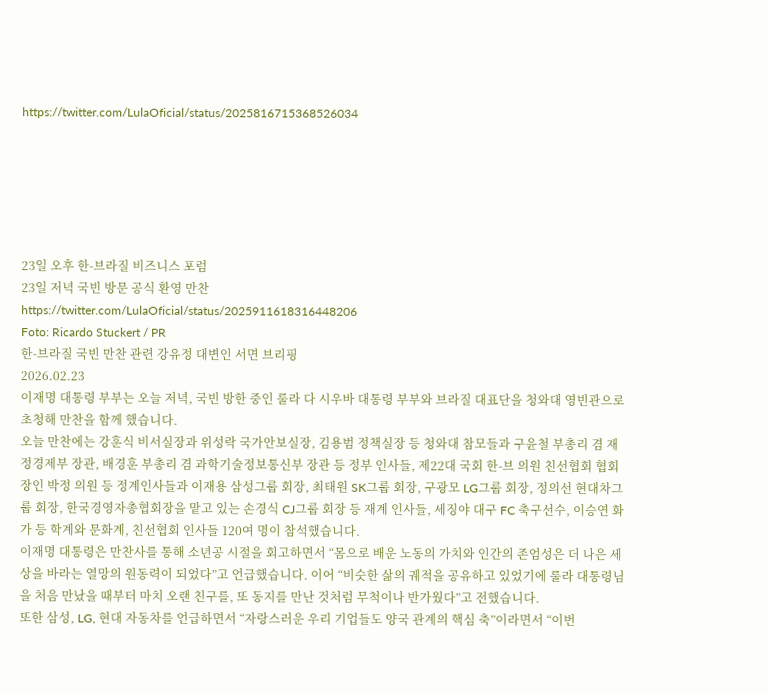https://twitter.com/LulaOficial/status/2025816715368526034






23일 오후 한-브라질 비즈니스 포럼
23일 저녁 국빈 방문 공식 환영 만찬
https://twitter.com/LulaOficial/status/2025911618316448206
Foto: Ricardo Stuckert / PR
한-브라질 국빈 만찬 관련 강유정 대변인 서면 브리핑
2026.02.23
이재명 대통령 부부는 오늘 저녁, 국빈 방한 중인 룰라 다 시우바 대통령 부부와 브라질 대표단을 청와대 영빈관으로 초청해 만찬을 함께 했습니다.
오늘 만찬에는 강훈식 비서실장과 위성락 국가안보실장, 김용범 정책실장 등 청와대 참모들과 구윤철 부총리 겸 재정경제부 장관, 배경훈 부총리 겸 과학기술정보통신부 장관 등 정부 인사들, 제22대 국회 한-브 의원 친선협회 협회장인 박정 의원 등 정계인사들과 이재용 삼성그룹 회장, 최태원 SK그룹 회장, 구광모 LG그룹 회장, 정의선 현대차그룹 회장, 한국경영자총협회장을 맡고 있는 손경식 CJ그룹 회장 등 재계 인사들, 세징야 대구 FC 축구선수, 이승연 화가 등 학계와 문화계, 친선협회 인사들 120여 명이 참석했습니다.
이재명 대통령은 만찬사를 통해 소년공 시절을 회고하면서 “몸으로 배운 노동의 가치와 인간의 존엄성은 더 나은 세상을 바라는 열망의 원동력이 되었다”고 언급했습니다. 이어 “비슷한 삶의 궤적을 공유하고 있었기에 룰라 대통령님을 처음 만났을 때부터 마치 오랜 친구를, 또 동지를 만난 것처럼 무척이나 반가웠다”고 전했습니다.
또한 삼성, LG, 현대 자동차를 언급하면서 “자랑스러운 우리 기업들도 양국 관계의 핵심 축”이라면서 “이번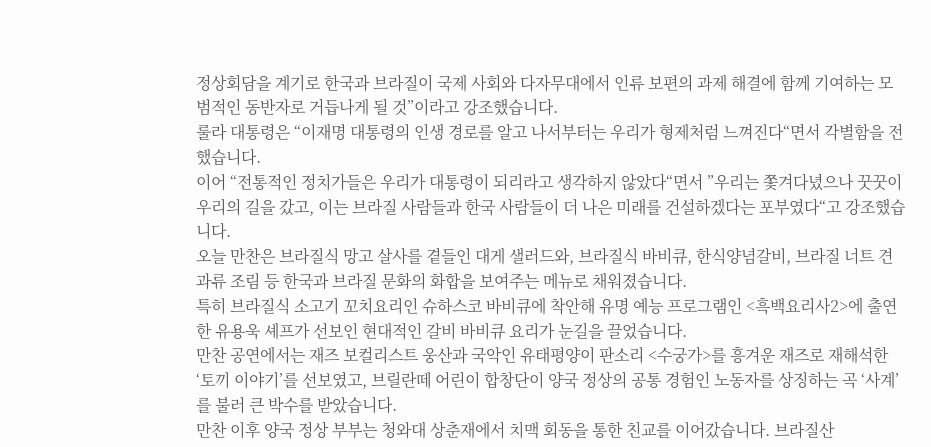정상회담을 계기로 한국과 브라질이 국제 사회와 다자무대에서 인류 보편의 과제 해결에 함께 기여하는 모범적인 동반자로 거듭나게 될 것”이라고 강조했습니다.
룰라 대통령은 “이재명 대통령의 인생 경로를 알고 나서부터는 우리가 형제처럼 느껴진다“면서 각별함을 전했습니다.
이어 “전통적인 정치가들은 우리가 대통령이 되리라고 생각하지 않았다“면서 ”우리는 쫓겨다녔으나 꿋꿋이 우리의 길을 갔고, 이는 브라질 사람들과 한국 사람들이 더 나은 미래를 건설하겠다는 포부였다“고 강조했습니다.
오늘 만찬은 브라질식 망고 살사를 곁들인 대게 샐러드와, 브라질식 바비큐, 한식양념갈비, 브라질 너트 견과류 조림 등 한국과 브라질 문화의 화합을 보여주는 메뉴로 채워졌습니다.
특히 브라질식 소고기 꼬치요리인 슈하스코 바비큐에 착안해 유명 예능 프로그램인 <흑백요리사2>에 출연한 유용욱 셰프가 선보인 현대적인 갈비 바비큐 요리가 눈길을 끌었습니다.
만찬 공연에서는 재즈 보컬리스트 웅산과 국악인 유태평양이 판소리 <수궁가>를 흥겨운 재즈로 재해석한 ‘토끼 이야기’를 선보였고, 브릴란떼 어린이 합창단이 양국 정상의 공통 경험인 노동자를 상징하는 곡 ‘사계’를 불러 큰 박수를 받았습니다.
만찬 이후 양국 정상 부부는 청와대 상춘재에서 치맥 회동을 통한 친교를 이어갔습니다. 브라질산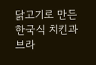닭고기로 만든 한국식 치킨과 브라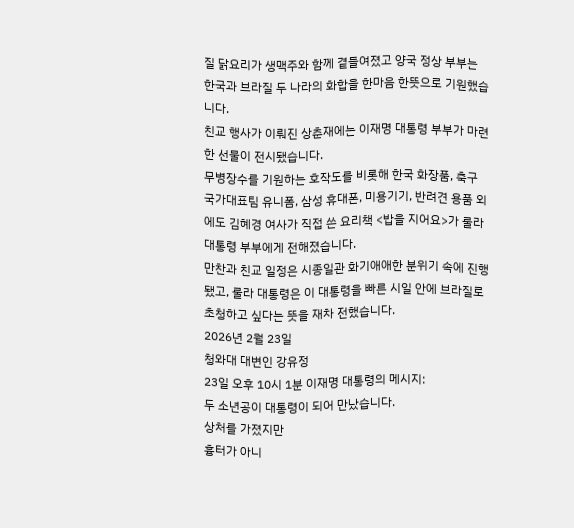질 닭요리가 생맥주와 함께 곁들여졌고 양국 정상 부부는 한국과 브라질 두 나라의 화합을 한마음 한뜻으로 기원했습니다.
친교 행사가 이뤄진 상춘재에는 이재명 대통령 부부가 마련한 선물이 전시됐습니다.
무병장수를 기원하는 호작도를 비롯해 한국 화장품, 축구 국가대표팀 유니폼, 삼성 휴대폰, 미용기기, 반려견 용품 외에도 김혜경 여사가 직접 쓴 요리책 <밥을 지어요>가 룰라 대통령 부부에게 전해졌습니다.
만찬과 친교 일정은 시종일관 화기애애한 분위기 속에 진행됐고, 룰라 대통령은 이 대통령을 빠른 시일 안에 브라질로 초청하고 싶다는 뜻을 재차 전했습니다.
2026년 2월 23일
청와대 대변인 강유정
23일 오후 10시 1분 이재명 대통령의 메시지:
두 소년공이 대통령이 되어 만났습니다.
상처를 가졌지만
흉터가 아니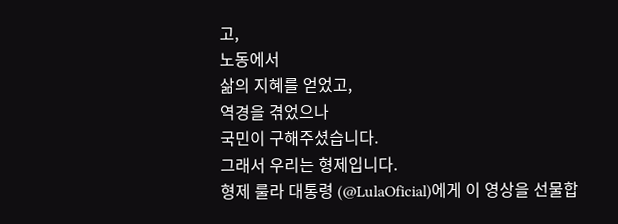고,
노동에서
삶의 지혜를 얻었고,
역경을 겪었으나
국민이 구해주셨습니다.
그래서 우리는 형제입니다.
형제 룰라 대통령 (@LulaOficial)에게 이 영상을 선물합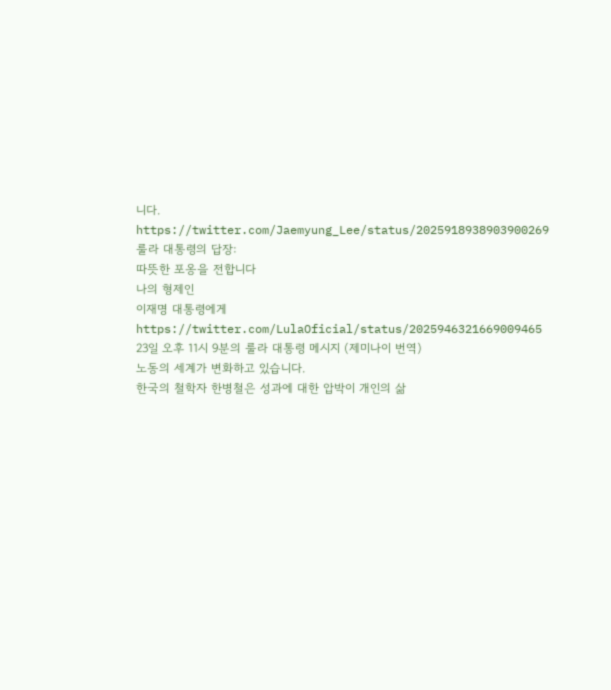니다.
https://twitter.com/Jaemyung_Lee/status/2025918938903900269
룰라 대통령의 답장:
따뜻한 포옹을 전합니다
나의 형제인
이재명 대통령에게
https://twitter.com/LulaOficial/status/2025946321669009465
23일 오후 11시 9분의 룰라 대통령 메시지 (제미나이 번역)
노동의 세계가 변화하고 있습니다.
한국의 철학자 한병철은 성과에 대한 압박이 개인의 삶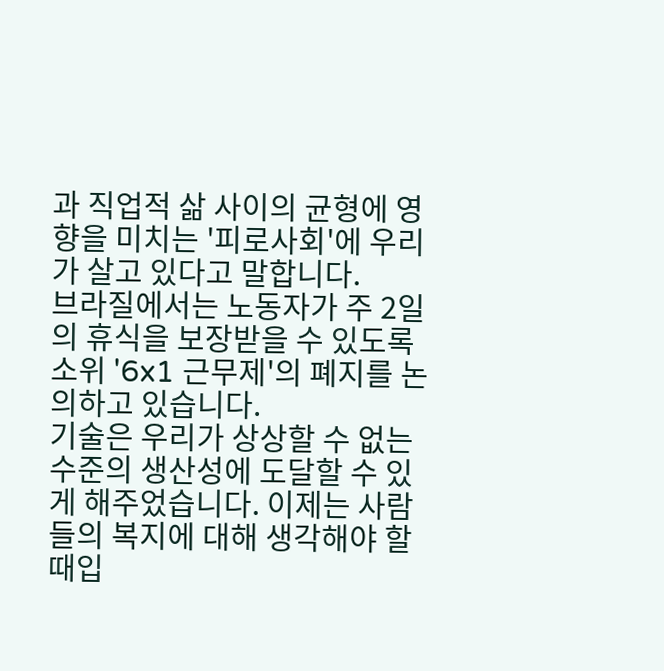과 직업적 삶 사이의 균형에 영향을 미치는 '피로사회'에 우리가 살고 있다고 말합니다.
브라질에서는 노동자가 주 2일의 휴식을 보장받을 수 있도록 소위 '6x1 근무제'의 폐지를 논의하고 있습니다.
기술은 우리가 상상할 수 없는 수준의 생산성에 도달할 수 있게 해주었습니다. 이제는 사람들의 복지에 대해 생각해야 할 때입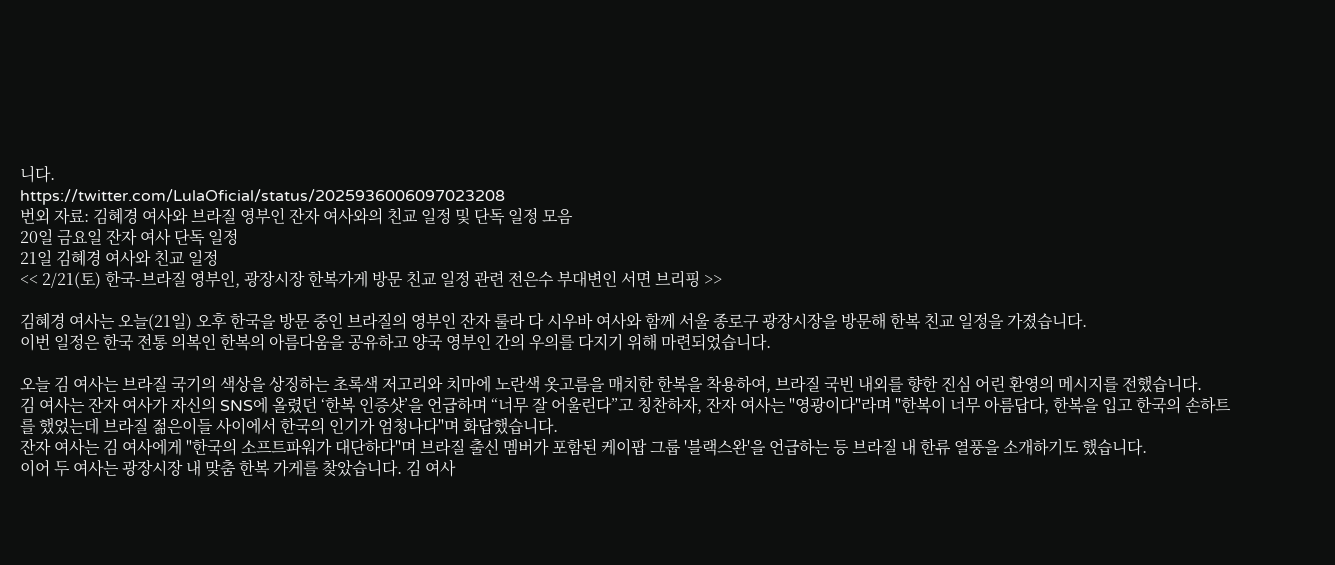니다.
https://twitter.com/LulaOficial/status/2025936006097023208
번외 자료: 김혜경 여사와 브라질 영부인 잔자 여사와의 친교 일정 및 단독 일정 모음
20일 금요일 잔자 여사 단독 일정
21일 김혜경 여사와 친교 일정
<< 2/21(토) 한국-브라질 영부인, 광장시장 한복가게 방문 친교 일정 관련 전은수 부대변인 서면 브리핑 >>

김혜경 여사는 오늘(21일) 오후 한국을 방문 중인 브라질의 영부인 잔자 룰라 다 시우바 여사와 함께 서울 종로구 광장시장을 방문해 한복 친교 일정을 가졌습니다.
이번 일정은 한국 전통 의복인 한복의 아름다움을 공유하고 양국 영부인 간의 우의를 다지기 위해 마련되었습니다.

오늘 김 여사는 브라질 국기의 색상을 상징하는 초록색 저고리와 치마에 노란색 옷고름을 매치한 한복을 착용하여, 브라질 국빈 내외를 향한 진심 어린 환영의 메시지를 전했습니다.
김 여사는 잔자 여사가 자신의 SNS에 올렸던 ‘한복 인증샷’을 언급하며 “너무 잘 어울린다”고 칭찬하자, 잔자 여사는 "영광이다"라며 "한복이 너무 아름답다, 한복을 입고 한국의 손하트를 했었는데 브라질 젊은이들 사이에서 한국의 인기가 엄청나다"며 화답했습니다.
잔자 여사는 김 여사에게 "한국의 소프트파워가 대단하다"며 브라질 출신 멤버가 포함된 케이팝 그룹 '블랙스완'을 언급하는 등 브라질 내 한류 열풍을 소개하기도 했습니다.
이어 두 여사는 광장시장 내 맞춤 한복 가게를 찾았습니다. 김 여사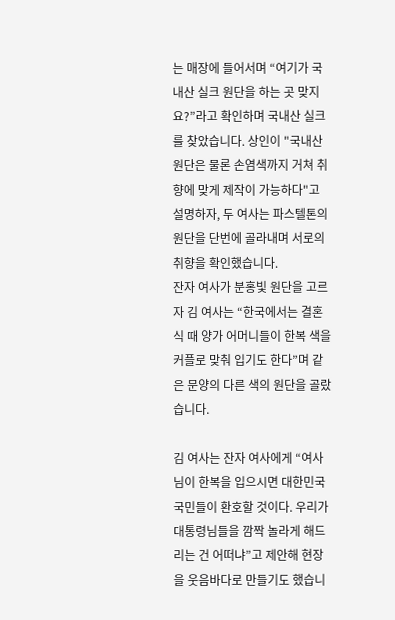는 매장에 들어서며 “여기가 국내산 실크 원단을 하는 곳 맞지요?”라고 확인하며 국내산 실크를 찾았습니다. 상인이 "국내산 원단은 물론 손염색까지 거쳐 취향에 맞게 제작이 가능하다"고 설명하자, 두 여사는 파스텔톤의 원단을 단번에 골라내며 서로의 취향을 확인했습니다.
잔자 여사가 분홍빛 원단을 고르자 김 여사는 “한국에서는 결혼식 때 양가 어머니들이 한복 색을 커플로 맞춰 입기도 한다”며 같은 문양의 다른 색의 원단을 골랐습니다.

김 여사는 잔자 여사에게 “여사님이 한복을 입으시면 대한민국 국민들이 환호할 것이다. 우리가 대통령님들을 깜짝 놀라게 해드리는 건 어떠냐”고 제안해 현장을 웃음바다로 만들기도 했습니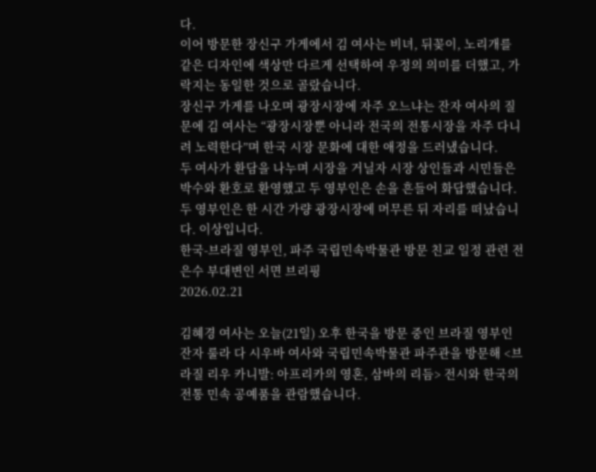다.
이어 방문한 장신구 가게에서 김 여사는 비녀, 뒤꽂이, 노리개를 같은 디자인에 색상만 다르게 선택하여 우정의 의미를 더했고, 가락지는 동일한 것으로 골랐습니다.
장신구 가게를 나오며 광장시장에 자주 오느냐는 잔자 여사의 질문에 김 여사는 “광장시장뿐 아니라 전국의 전통시장을 자주 다니려 노력한다”며 한국 시장 문화에 대한 애정을 드러냈습니다.
두 여사가 환담을 나누며 시장을 거닐자 시장 상인들과 시민들은 박수와 환호로 환영했고 두 영부인은 손을 흔들어 화답했습니다. 두 영부인은 한 시간 가량 광장시장에 머무른 뒤 자리를 떠났습니다. 이상입니다.
한국-브라질 영부인, 파주 국립민속박물관 방문 친교 일정 관련 전은수 부대변인 서면 브리핑
2026.02.21

김혜경 여사는 오늘(21일) 오후 한국을 방문 중인 브라질 영부인 잔자 룰라 다 시우바 여사와 국립민속박물관 파주관을 방문해 <브라질 리우 카니발: 아프리카의 영혼, 삼바의 리듬> 전시와 한국의 전통 민속 공예품을 관람했습니다.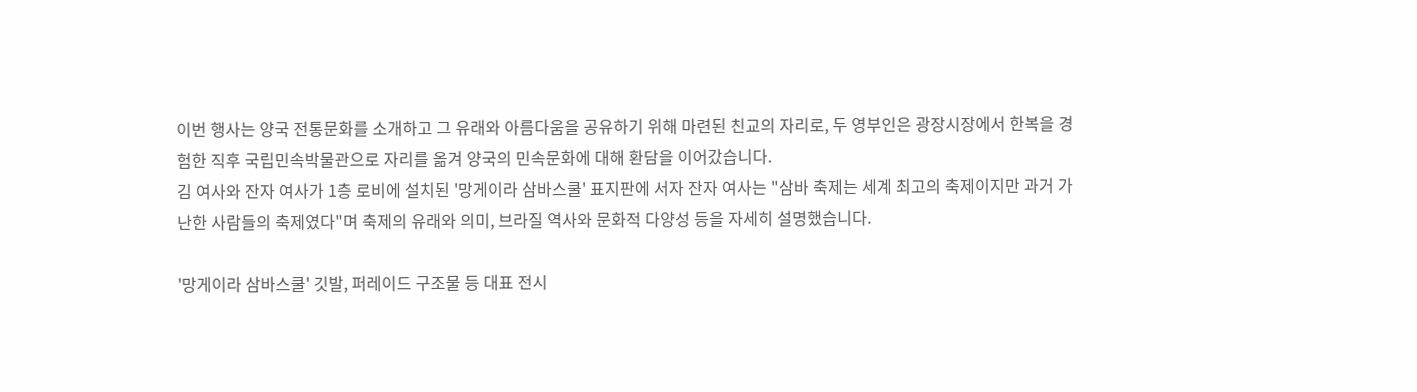이번 행사는 양국 전통문화를 소개하고 그 유래와 아름다움을 공유하기 위해 마련된 친교의 자리로, 두 영부인은 광장시장에서 한복을 경험한 직후 국립민속박물관으로 자리를 옮겨 양국의 민속문화에 대해 환담을 이어갔습니다.
김 여사와 잔자 여사가 1층 로비에 설치된 '망게이라 삼바스쿨' 표지판에 서자 잔자 여사는 "삼바 축제는 세계 최고의 축제이지만 과거 가난한 사람들의 축제였다"며 축제의 유래와 의미, 브라질 역사와 문화적 다양성 등을 자세히 설명했습니다.

'망게이라 삼바스쿨' 깃발, 퍼레이드 구조물 등 대표 전시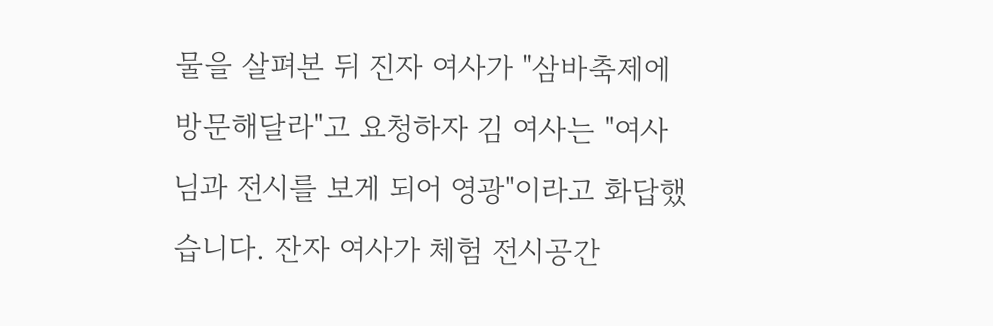물을 살펴본 뒤 진자 여사가 "삼바축제에 방문해달라"고 요청하자 김 여사는 "여사님과 전시를 보게 되어 영광"이라고 화답했습니다. 잔자 여사가 체험 전시공간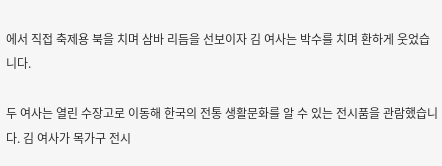에서 직접 축제용 북을 치며 삼바 리듬을 선보이자 김 여사는 박수를 치며 환하게 웃었습니다.

두 여사는 열린 수장고로 이동해 한국의 전통 생활문화를 알 수 있는 전시품을 관람했습니다. 김 여사가 목가구 전시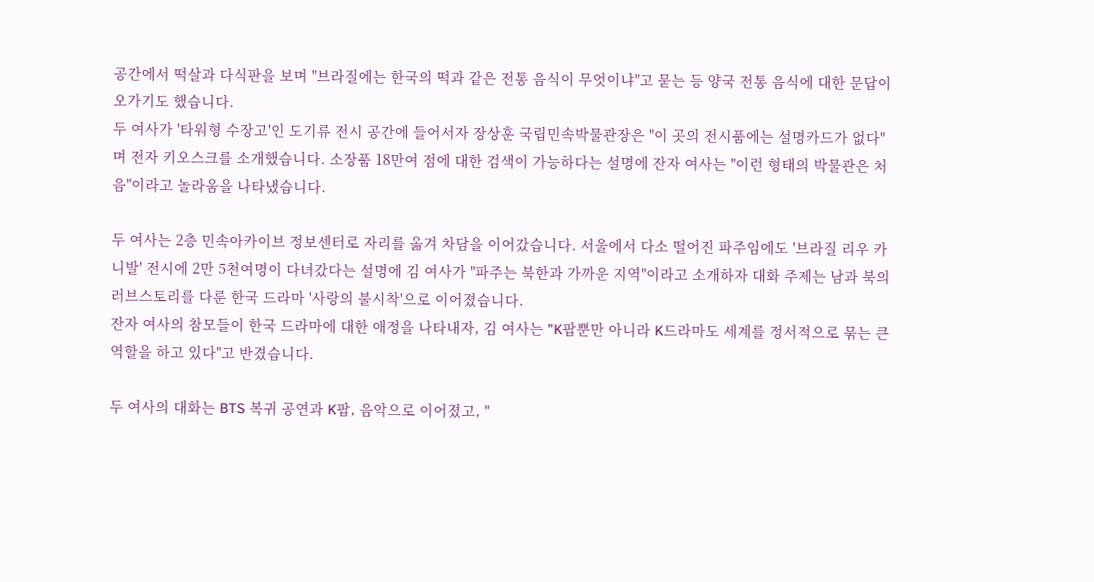공간에서 떡살과 다식판을 보며 "브라질에는 한국의 떡과 같은 전통 음식이 무엇이냐"고 묻는 등 양국 전통 음식에 대한 문답이 오가기도 했습니다.
두 여사가 '타워형 수장고'인 도기류 전시 공간에 들어서자 장상훈 국립민속박물관장은 "이 곳의 전시품에는 설명카드가 없다"며 전자 키오스크를 소개했습니다. 소장품 18만여 점에 대한 검색이 가능하다는 설명에 잔자 여사는 "이런 형태의 박물관은 처음"이라고 놀라움을 나타냈습니다.

두 여사는 2층 민속아카이브 정보센터로 자리를 옮겨 차담을 이어갔습니다. 서울에서 다소 떨어진 파주임에도 '브라질 리우 카니발' 전시에 2만 5천여명이 다녀갔다는 설명에 김 여사가 "파주는 북한과 가까운 지역"이라고 소개하자 대화 주제는 남과 북의 러브스토리를 다룬 한국 드라마 '사랑의 불시착'으로 이어졌습니다.
잔자 여사의 참모들이 한국 드라마에 대한 애정을 나타내자, 김 여사는 "K팝뿐만 아니라 K드라마도 세계를 정서적으로 묶는 큰 역할을 하고 있다"고 반겼습니다.

두 여사의 대화는 BTS 복귀 공연과 K팝, 음악으로 이어졌고, "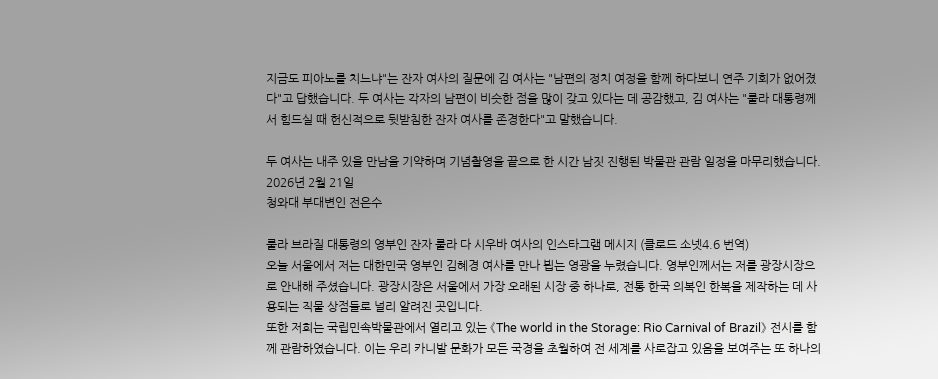지금도 피아노를 치느냐"는 잔자 여사의 질문에 김 여사는 "남편의 정치 여정을 함께 하다보니 연주 기회가 없어졌다"고 답했습니다. 두 여사는 각자의 남편이 비슷한 점을 많이 갖고 있다는 데 공감했고, 김 여사는 "룰라 대통령께서 힘드실 때 헌신적으로 뒷받침한 잔자 여사를 존경한다"고 말했습니다.

두 여사는 내주 있을 만남을 기약하며 기념촬영을 끝으로 한 시간 남짓 진행된 박물관 관람 일정을 마무리했습니다.
2026년 2월 21일
청와대 부대변인 전은수

룰라 브라질 대통령의 영부인 잔자 룰라 다 시우바 여사의 인스타그램 메시지 (클로드 소넷4.6 번역)
오늘 서울에서 저는 대한민국 영부인 김혜경 여사를 만나 뵙는 영광을 누렸습니다. 영부인께서는 저를 광장시장으로 안내해 주셨습니다. 광장시장은 서울에서 가장 오래된 시장 중 하나로, 전통 한국 의복인 한복을 제작하는 데 사용되는 직물 상점들로 널리 알려진 곳입니다.
또한 저희는 국립민속박물관에서 열리고 있는 《The world in the Storage: Rio Carnival of Brazil》 전시를 함께 관람하였습니다. 이는 우리 카니발 문화가 모든 국경을 초월하여 전 세계를 사로잡고 있음을 보여주는 또 하나의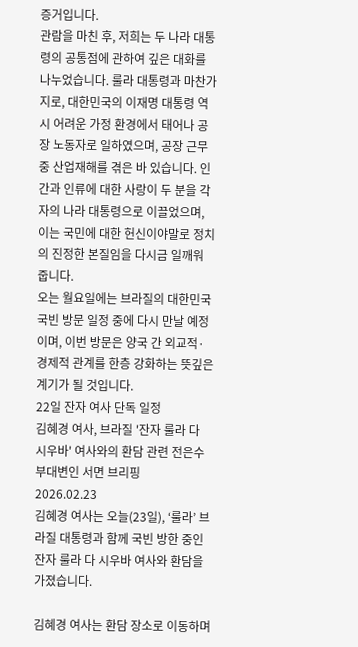증거입니다.
관람을 마친 후, 저희는 두 나라 대통령의 공통점에 관하여 깊은 대화를 나누었습니다. 룰라 대통령과 마찬가지로, 대한민국의 이재명 대통령 역시 어려운 가정 환경에서 태어나 공장 노동자로 일하였으며, 공장 근무 중 산업재해를 겪은 바 있습니다. 인간과 인류에 대한 사랑이 두 분을 각자의 나라 대통령으로 이끌었으며, 이는 국민에 대한 헌신이야말로 정치의 진정한 본질임을 다시금 일깨워 줍니다.
오는 월요일에는 브라질의 대한민국 국빈 방문 일정 중에 다시 만날 예정이며, 이번 방문은 양국 간 외교적·경제적 관계를 한층 강화하는 뜻깊은 계기가 될 것입니다.
22일 잔자 여사 단독 일정
김혜경 여사, 브라질 '잔자 룰라 다 시우바' 여사와의 환담 관련 전은수 부대변인 서면 브리핑
2026.02.23
김혜경 여사는 오늘(23일), ‘룰라’ 브라질 대통령과 함께 국빈 방한 중인 잔자 룰라 다 시우바 여사와 환담을 가졌습니다.

김혜경 여사는 환담 장소로 이동하며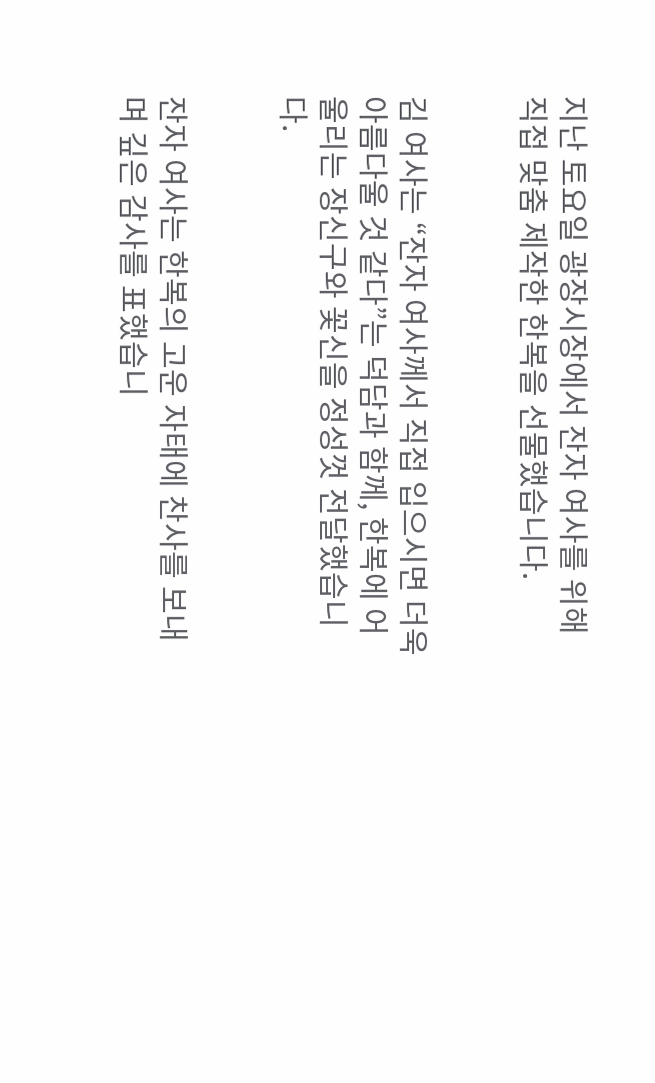지난 토요일 광장시장에서 잔자 여사를 위해 직접 맞춤 제작한 한복을 선물했습니다.


김 여사는 “잔자 여사께서 직접 입으시면 더욱 아름다울 것 같다”는 덕담과 함께, 한복에 어울리는 장신구와 꽃신을 정성껏 전달했습니다.


잔자 여사는 한복의 고운 자태에 찬사를 보내며 깊은 감사를 표했습니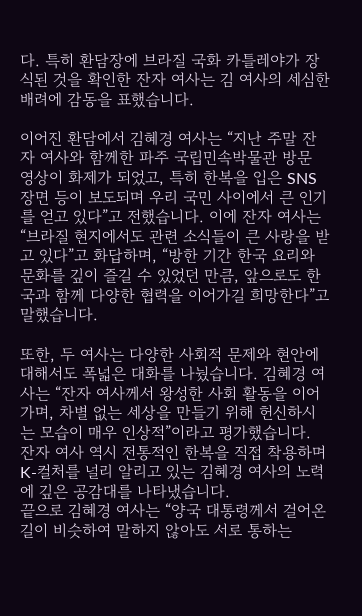다. 특히 환담장에 브라질 국화 카틀레야가 장식된 것을 확인한 잔자 여사는 김 여사의 세심한 배려에 감동을 표했습니다.

이어진 환담에서 김혜경 여사는 “지난 주말 잔자 여사와 함께한 파주 국립민속박물관 방문 영상이 화제가 되었고, 특히 한복을 입은 SNS 장면 등이 보도되며 우리 국민 사이에서 큰 인기를 얻고 있다”고 전했습니다. 이에 잔자 여사는 “브라질 현지에서도 관련 소식들이 큰 사랑을 받고 있다”고 화답하며, “방한 기간 한국 요리와 문화를 깊이 즐길 수 있었던 만큼, 앞으로도 한국과 함께 다양한 협력을 이어가길 희망한다”고 말했습니다.

또한, 두 여사는 다양한 사회적 문제와 현안에 대해서도 폭넓은 대화를 나눴습니다. 김혜경 여사는 “잔자 여사께서 왕성한 사회 활동을 이어가며, 차별 없는 세상을 만들기 위해 헌신하시는 모습이 매우 인상적”이라고 평가했습니다. 잔자 여사 역시 전통적인 한복을 직접 착용하며 K-컬처를 널리 알리고 있는 김혜경 여사의 노력에 깊은 공감대를 나타냈습니다.
끝으로 김혜경 여사는 “양국 대통령께서 걸어온 길이 비슷하여 말하지 않아도 서로 통하는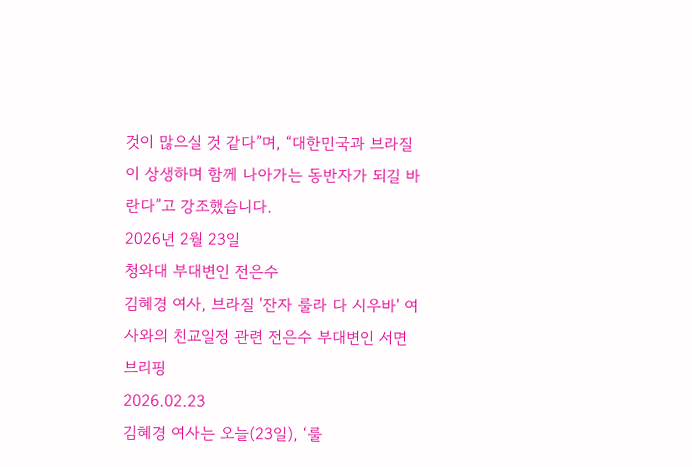것이 많으실 것 같다”며, “대한민국과 브라질이 상생하며 함께 나아가는 동반자가 되길 바란다”고 강조했습니다.
2026년 2월 23일
청와대 부대변인 전은수
김혜경 여사, 브라질 '잔자 룰라 다 시우바' 여사와의 친교일정 관련 전은수 부대변인 서면 브리핑
2026.02.23
김혜경 여사는 오늘(23일), ‘룰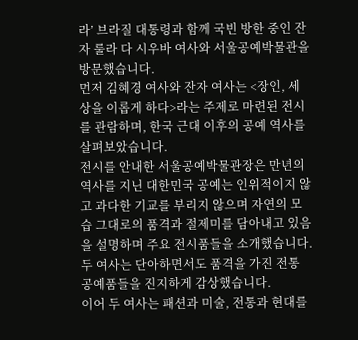라’ 브라질 대통령과 함께 국빈 방한 중인 잔자 룰라 다 시우바 여사와 서울공예박물관을 방문했습니다.
먼저 김혜경 여사와 잔자 여사는 <장인, 세상을 이롭게 하다>라는 주제로 마련된 전시를 관람하며, 한국 근대 이후의 공예 역사를 살펴보았습니다.
전시를 안내한 서울공예박물관장은 만년의 역사를 지닌 대한민국 공예는 인위적이지 않고 과다한 기교를 부리지 않으며 자연의 모습 그대로의 품격과 절제미를 담아내고 있음을 설명하며 주요 전시품들을 소개했습니다. 두 여사는 단아하면서도 품격을 가진 전통 공예품들을 진지하게 감상했습니다.
이어 두 여사는 패션과 미술, 전통과 현대를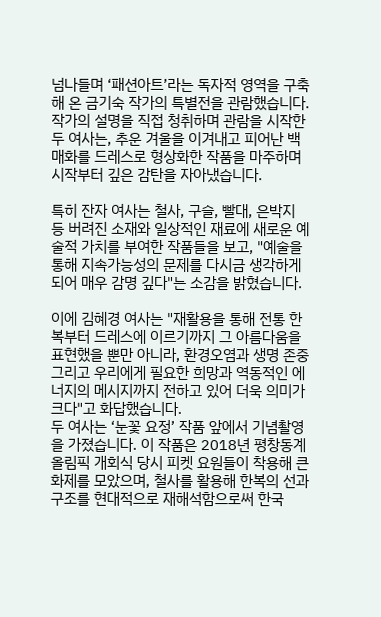넘나들며 ‘패션아트’라는 독자적 영역을 구축해 온 금기숙 작가의 특별전을 관람했습니다. 작가의 설명을 직접 청취하며 관람을 시작한 두 여사는, 추운 겨울을 이겨내고 피어난 백매화를 드레스로 형상화한 작품을 마주하며 시작부터 깊은 감탄을 자아냈습니다.

특히 잔자 여사는 철사, 구슬, 빨대, 은박지 등 버려진 소재와 일상적인 재료에 새로운 예술적 가치를 부여한 작품들을 보고, "예술을 통해 지속가능성의 문제를 다시금 생각하게 되어 매우 감명 깊다"는 소감을 밝혔습니다.

이에 김혜경 여사는 "재활용을 통해 전통 한복부터 드레스에 이르기까지 그 아름다움을 표현했을 뿐만 아니라, 환경오염과 생명 존중 그리고 우리에게 필요한 희망과 역동적인 에너지의 메시지까지 전하고 있어 더욱 의미가 크다"고 화답했습니다.
두 여사는 ‘눈꽃 요정’ 작품 앞에서 기념촬영을 가졌습니다. 이 작품은 2018년 평창동계올림픽 개회식 당시 피켓 요원들이 착용해 큰 화제를 모았으며, 철사를 활용해 한복의 선과 구조를 현대적으로 재해석함으로써 한국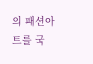의 패션아트를 국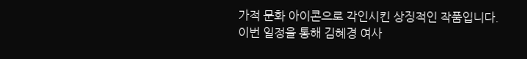가적 문화 아이콘으로 각인시킨 상징적인 작품입니다.
이번 일정을 통해 김혜경 여사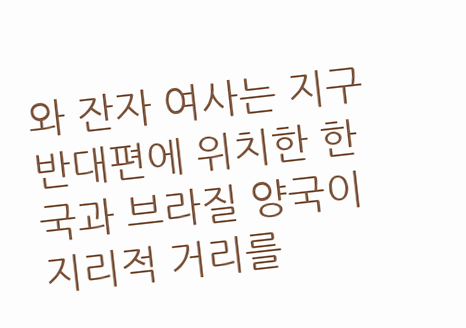와 잔자 여사는 지구 반대편에 위치한 한국과 브라질 양국이 지리적 거리를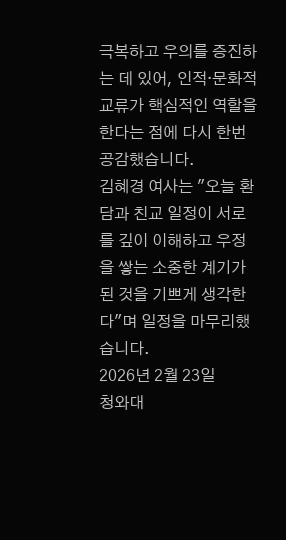극복하고 우의를 증진하는 데 있어, 인적·문화적 교류가 핵심적인 역할을 한다는 점에 다시 한번 공감했습니다.
김혜경 여사는 "오늘 환담과 친교 일정이 서로를 깊이 이해하고 우정을 쌓는 소중한 계기가 된 것을 기쁘게 생각한다"며 일정을 마무리했습니다.
2026년 2월 23일
청와대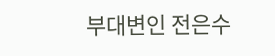부대변인 전은수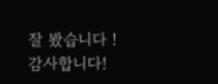잘 봤습니다 !
감사합니다!